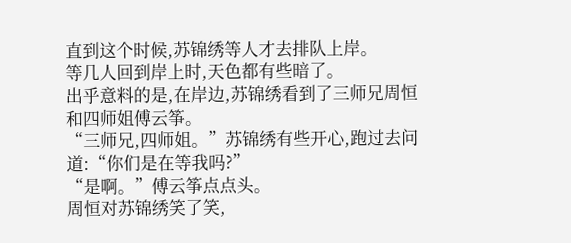直到这个时候,苏锦绣等人才去排队上岸。
等几人回到岸上时,天色都有些暗了。
出乎意料的是,在岸边,苏锦绣看到了三师兄周恒和四师姐傅云筝。
“三师兄,四师姐。”苏锦绣有些开心,跑过去问道:“你们是在等我吗?”
“是啊。”傅云筝点点头。
周恒对苏锦绣笑了笑,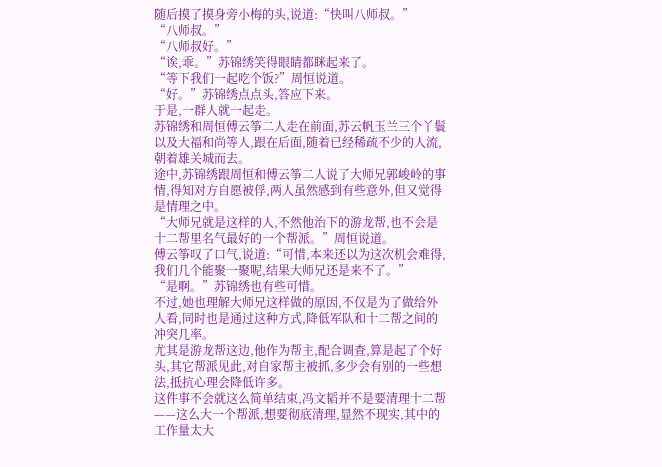随后摸了摸身旁小梅的头,说道:“快叫八师叔。”
“八师叔。”
“八师叔好。”
“诶,乖。”苏锦绣笑得眼睛都眯起来了。
“等下我们一起吃个饭?”周恒说道。
“好。”苏锦绣点点头,答应下来。
于是,一群人就一起走。
苏锦绣和周恒傅云筝二人走在前面,苏云帆玉兰三个丫鬟以及大福和尚等人,跟在后面,随着已经稀疏不少的人流,朝着雄关城而去。
途中,苏锦绣跟周恒和傅云筝二人说了大师兄郭峻岭的事情,得知对方自愿被俘,两人虽然感到有些意外,但又觉得是情理之中。
“大师兄就是这样的人,不然他治下的游龙帮,也不会是十二帮里名气最好的一个帮派。”周恒说道。
傅云筝叹了口气,说道:“可惜,本来还以为这次机会难得,我们几个能聚一聚呢,结果大师兄还是来不了。”
“是啊。”苏锦绣也有些可惜。
不过,她也理解大师兄这样做的原因,不仅是为了做给外人看,同时也是通过这种方式,降低军队和十二帮之间的冲突几率。
尤其是游龙帮这边,他作为帮主,配合调查,算是起了个好头,其它帮派见此,对自家帮主被抓,多少会有别的一些想法,抵抗心理会降低许多。
这件事不会就这么简单结束,冯文韬并不是要清理十二帮——这么大一个帮派,想要彻底清理,显然不现实,其中的工作量太大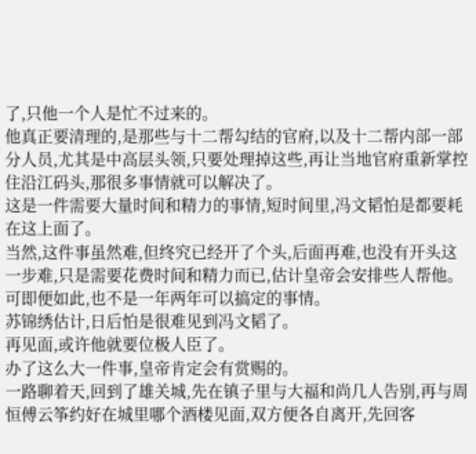了,只他一个人是忙不过来的。
他真正要清理的,是那些与十二帮勾结的官府,以及十二帮内部一部分人员,尤其是中高层头领,只要处理掉这些,再让当地官府重新掌控住沿江码头,那很多事情就可以解决了。
这是一件需要大量时间和精力的事情,短时间里,冯文韬怕是都要耗在这上面了。
当然,这件事虽然难,但终究已经开了个头,后面再难,也没有开头这一步难,只是需要花费时间和精力而已,估计皇帝会安排些人帮他。
可即便如此,也不是一年两年可以搞定的事情。
苏锦绣估计,日后怕是很难见到冯文韬了。
再见面,或许他就要位极人臣了。
办了这么大一件事,皇帝肯定会有赏赐的。
一路聊着天,回到了雄关城,先在镇子里与大福和尚几人告别,再与周恒傅云筝约好在城里哪个酒楼见面,双方便各自离开,先回客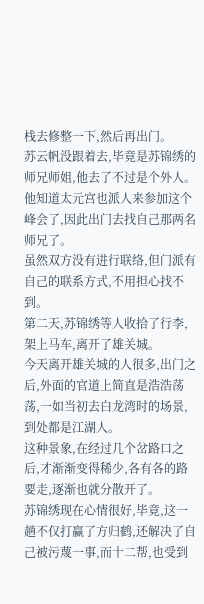栈去修整一下,然后再出门。
苏云帆没跟着去,毕竟是苏锦绣的师兄师姐,他去了不过是个外人。
他知道太元宫也派人来参加这个峰会了,因此出门去找自己那两名师兄了。
虽然双方没有进行联络,但门派有自己的联系方式,不用担心找不到。
第二天,苏锦绣等人收拾了行李,架上马车,离开了雄关城。
今天离开雄关城的人很多,出门之后,外面的官道上简直是浩浩荡荡,一如当初去白龙湾时的场景,到处都是江湖人。
这种景象,在经过几个岔路口之后,才渐渐变得稀少,各有各的路要走,逐渐也就分散开了。
苏锦绣现在心情很好,毕竟,这一趟不仅打赢了方归鹤,还解决了自己被污蔑一事,而十二帮,也受到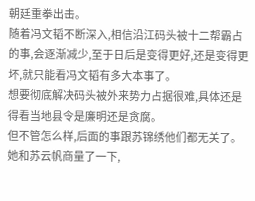朝廷重拳出击。
随着冯文韬不断深入,相信沿江码头被十二帮霸占的事,会逐渐减少,至于日后是变得更好,还是变得更坏,就只能看冯文韬有多大本事了。
想要彻底解决码头被外来势力占据很难,具体还是得看当地县令是廉明还是贪腐。
但不管怎么样,后面的事跟苏锦绣他们都无关了。
她和苏云帆商量了一下,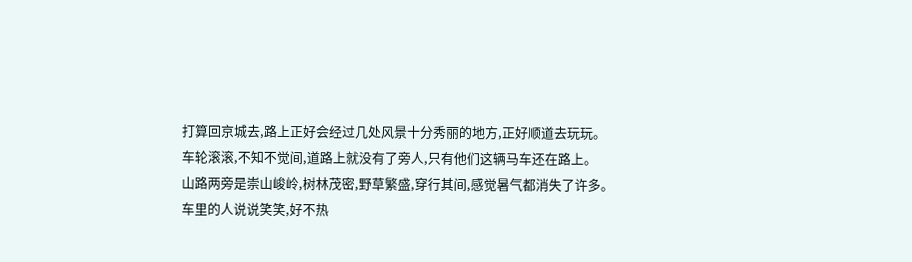打算回京城去,路上正好会经过几处风景十分秀丽的地方,正好顺道去玩玩。
车轮滚滚,不知不觉间,道路上就没有了旁人,只有他们这辆马车还在路上。
山路两旁是崇山峻岭,树林茂密,野草繁盛,穿行其间,感觉暑气都消失了许多。
车里的人说说笑笑,好不热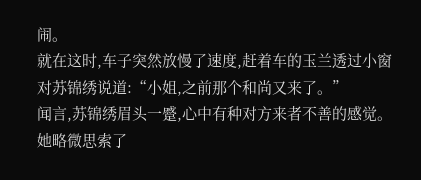闹。
就在这时,车子突然放慢了速度,赶着车的玉兰透过小窗对苏锦绣说道:“小姐,之前那个和尚又来了。”
闻言,苏锦绣眉头一蹙,心中有种对方来者不善的感觉。
她略微思索了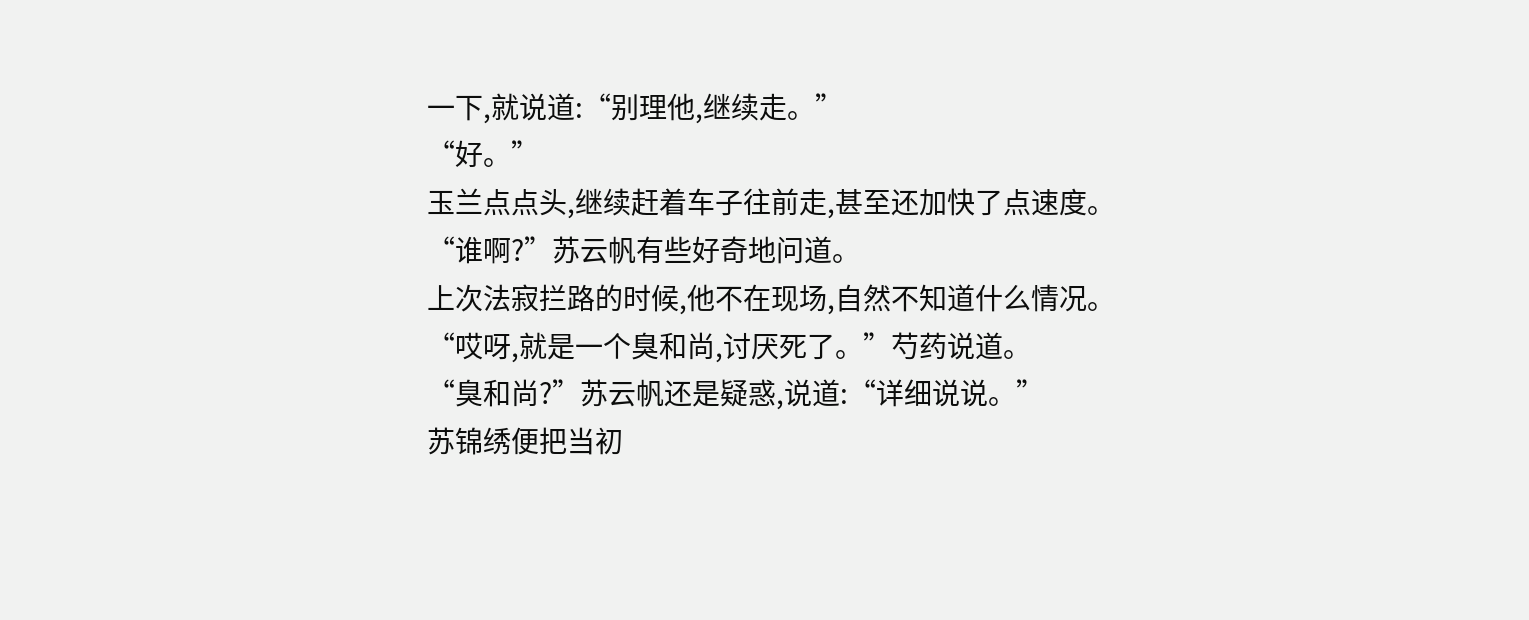一下,就说道:“别理他,继续走。”
“好。”
玉兰点点头,继续赶着车子往前走,甚至还加快了点速度。
“谁啊?”苏云帆有些好奇地问道。
上次法寂拦路的时候,他不在现场,自然不知道什么情况。
“哎呀,就是一个臭和尚,讨厌死了。”芍药说道。
“臭和尚?”苏云帆还是疑惑,说道:“详细说说。”
苏锦绣便把当初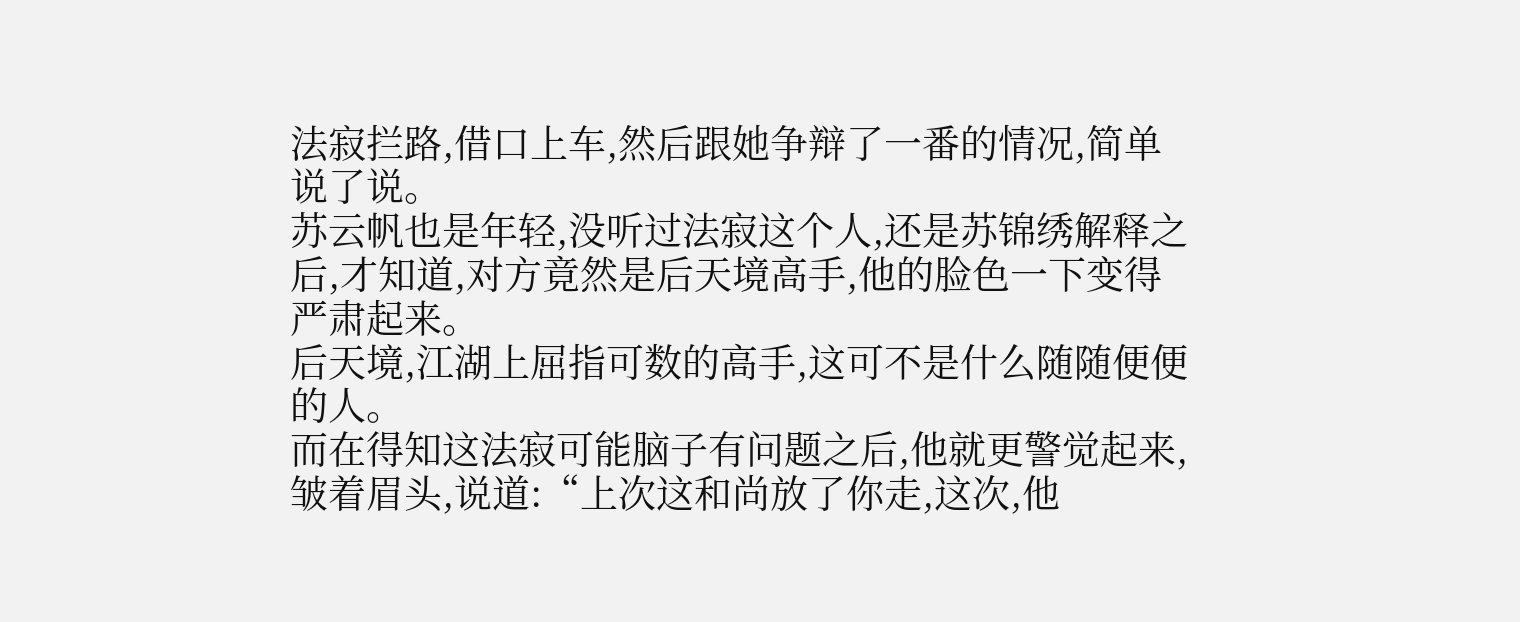法寂拦路,借口上车,然后跟她争辩了一番的情况,简单说了说。
苏云帆也是年轻,没听过法寂这个人,还是苏锦绣解释之后,才知道,对方竟然是后天境高手,他的脸色一下变得严肃起来。
后天境,江湖上屈指可数的高手,这可不是什么随随便便的人。
而在得知这法寂可能脑子有问题之后,他就更警觉起来,皱着眉头,说道:“上次这和尚放了你走,这次,他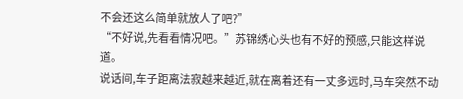不会还这么简单就放人了吧?”
“不好说,先看看情况吧。”苏锦绣心头也有不好的预感,只能这样说道。
说话间,车子距离法寂越来越近,就在离着还有一丈多远时,马车突然不动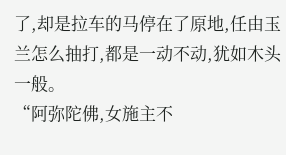了,却是拉车的马停在了原地,任由玉兰怎么抽打,都是一动不动,犹如木头一般。
“阿弥陀佛,女施主不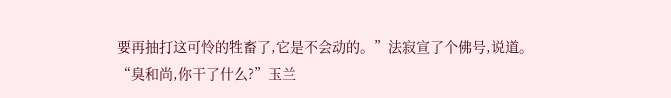要再抽打这可怜的牲畜了,它是不会动的。”法寂宣了个佛号,说道。
“臭和尚,你干了什么?”玉兰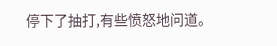停下了抽打,有些愤怒地问道。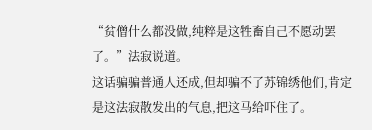“贫僧什么都没做,纯粹是这牲畜自己不愿动罢了。”法寂说道。
这话骗骗普通人还成,但却骗不了苏锦绣他们,肯定是这法寂散发出的气息,把这马给吓住了。